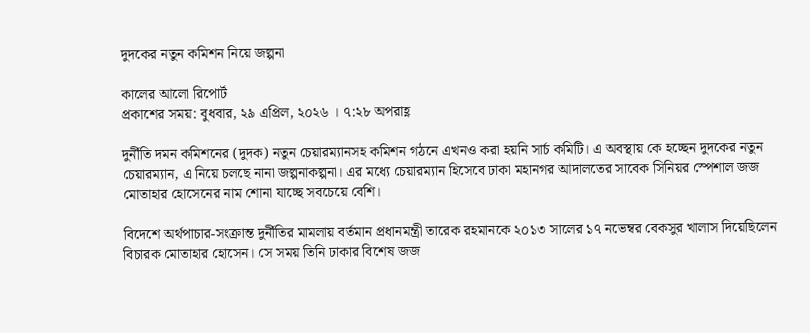দুদকের নতুন কমিশন নিয়ে জল্পনা

কালের আলো রিপোর্ট
প্রকাশের সময়: বুধবার, ২৯ এপ্রিল, ২০২৬ । ৭:২৮ অপরাহ্ণ

দুর্নীতি দমন কমিশনের (দুদক) নতুন চেয়ারম্যানসহ কমিশন গঠনে এখনও করা হয়নি সার্চ কমিটি। এ অবস্থায় কে হচ্ছেন দুদকের নতুন চেয়ারম্যান, এ নিয়ে চলছে নানা জল্পনাকল্পনা। এর মধ্যে চেয়ারম্যান হিসেবে ঢাকা মহানগর আদালতের সাবেক সিনিয়র স্পেশাল জজ মোতাহার হোসেনের নাম শোনা যাচ্ছে সবচেয়ে বেশি।

বিদেশে অর্থপাচার-সংক্রান্ত দুর্নীতির মামলায় বর্তমান প্রধানমন্ত্রী তারেক রহমানকে ২০১৩ সালের ১৭ নভেম্বর বেকসুর খালাস দিয়েছিলেন বিচারক মোতাহার হোসেন। সে সময় তিনি ঢাকার বিশেষ জজ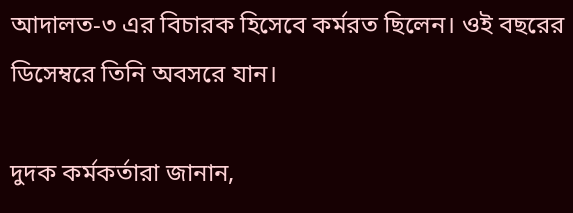আদালত-৩ এর বিচারক হিসেবে কর্মরত ছিলেন। ওই বছরের ডিসেম্বরে তিনি অবসরে যান।

দুদক কর্মকর্তারা জানান,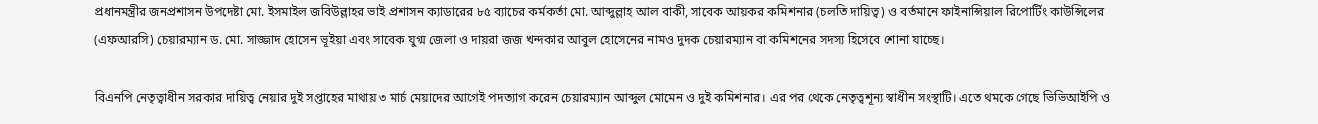প্রধানমন্ত্রীর জনপ্রশাসন উপদেষ্টা মো. ইসমাইল জবিউল্লাহর ভাই প্রশাসন ক্যাডারের ৮৫ ব্যাচের কর্মকর্তা মো. আব্দুল্লাহ আল বাকী, সাবেক আয়কর কমিশনার (চলতি দায়িত্ব) ও বর্তমানে ফাইনান্সিয়াল রিপোর্টিং কাউন্সিলের (এফআরসি) চেয়ারম্যান ড. মো. সাজ্জাদ হোসেন ভূইয়া এবং সাবেক যুগ্ম জেলা ও দায়রা জজ খন্দকার আবুল হোসেনের নামও দুদক চেয়ারম্যান বা কমিশনের সদস্য হিসেবে শোনা যাচ্ছে।

বিএনপি নেতৃত্বাধীন সরকার দায়িত্ব নেয়ার দুই সপ্তাহের মাথায় ৩ মার্চ মেয়াদের আগেই পদত্যাগ করেন চেয়ারম্যান আব্দুল মোমেন ও দুই কমিশনার। এর পর থেকে নেতৃত্বশূন্য স্বাধীন সংস্থাটি। এতে থমকে গেছে ভিভিআইপি ও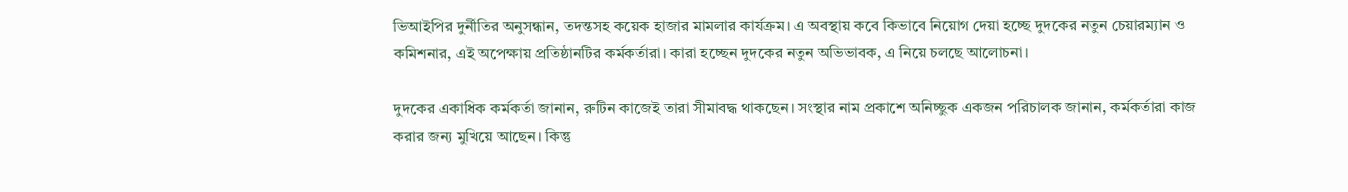ভিআইপির দুর্নীতির অনুসন্ধান, তদন্তসহ কয়েক হাজার মামলার কার্যক্রম। এ অবস্থায় কবে কিভাবে নিয়োগ দেয়া হচ্ছে দুদকের নতুন চেয়ারম্যান ও কমিশনার, এই অপেক্ষায় প্রতিষ্ঠানটির কর্মকর্তারা। কারা হচ্ছেন দুদকের নতুন অভিভাবক, এ নিয়ে চলছে আলোচনা।

দুদকের একাধিক কর্মকর্তা জানান, রুটিন কাজেই তারা সীমাবদ্ধ থাকছেন। সংস্থার নাম প্রকাশে অনিচ্ছুক একজন পরিচালক জানান, কর্মকর্তারা কাজ করার জন্য মুখিয়ে আছেন। কিন্তু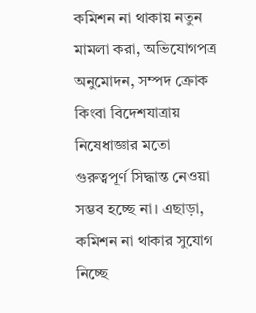কমিশন না থাকায় নতুন মামলা করা, অভিযোগপত্র অনুমোদন, সম্পদ ক্রোক কিংবা বিদেশযাত্রায় নিষেধাজ্ঞার মতো গুরুত্বপূর্ণ সিদ্ধান্ত নেওয়া সম্ভব হচ্ছে না। এছাড়া, কমিশন না থাকার সুযোগ নিচ্ছে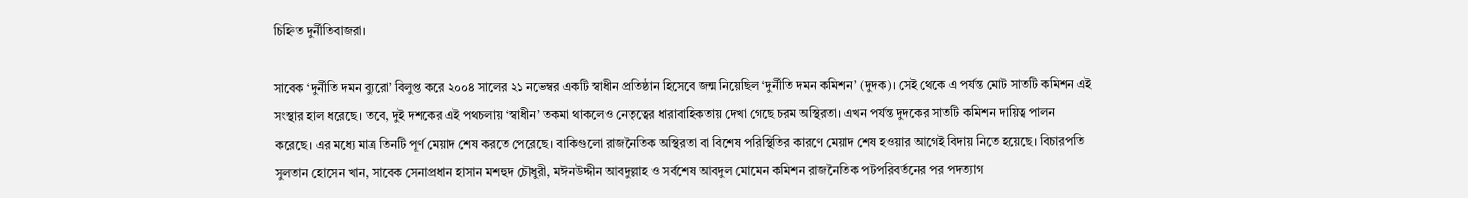চিহ্নিত দুর্নীতিবাজরা।

সাবেক ‘দুর্নীতি দমন ব্যুরো’ বিলুপ্ত করে ২০০৪ সালের ২১ নভেম্বর একটি স্বাধীন প্রতিষ্ঠান হিসেবে জন্ম নিয়েছিল ‘দুর্নীতি দমন কমিশন’ (দুদক)। সেই থেকে এ পর্যন্ত মোট সাতটি কমিশন এই সংস্থার হাল ধরেছে। তবে, দুই দশকের এই পথচলায় ‘স্বাধীন’ তকমা থাকলেও নেতৃত্বের ধারাবাহিকতায় দেখা গেছে চরম অস্থিরতা। এখন পর্যন্ত দুদকের সাতটি কমিশন দায়িত্ব পালন করেছে। এর মধ্যে মাত্র তিনটি পূর্ণ মেয়াদ শেষ করতে পেরেছে। বাকিগুলো রাজনৈতিক অস্থিরতা বা বিশেষ পরিস্থিতির কারণে মেয়াদ শেষ হওয়ার আগেই বিদায় নিতে হয়েছে। বিচারপতি সুলতান হোসেন খান, সাবেক সেনাপ্রধান হাসান মশহুদ চৌধুরী, মঈনউদ্দীন আবদুল্লাহ ও সর্বশেষ আবদুল মোমেন কমিশন রাজনৈতিক পটপরিবর্তনের পর পদত্যাগ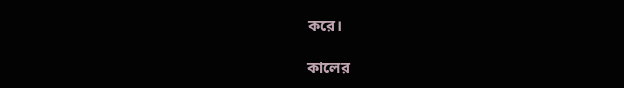করে।

কালের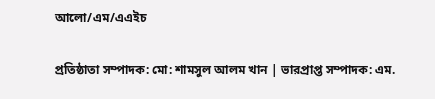আলো/এম/এএইচ

প্রতিষ্ঠাতা সম্পাদক: মো: শামসুল আলম খান | ভারপ্রাপ্ত সম্পাদক: এম.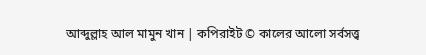আব্দুল্লাহ আল মামুন খান | কপিরাইট © কালের আলো সর্বসত্ত্ব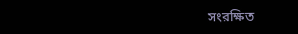সংরক্ষিত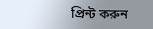প্রিন্ট করুন